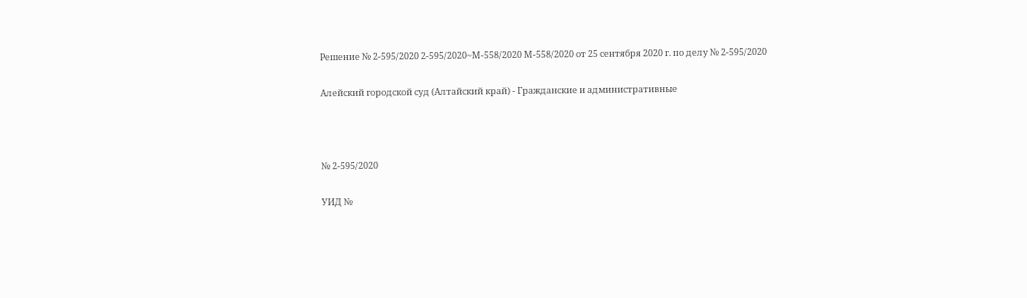Решение № 2-595/2020 2-595/2020~М-558/2020 М-558/2020 от 25 сентября 2020 г. по делу № 2-595/2020

Алейский городской суд (Алтайский край) - Гражданские и административные



№ 2-595/2020

УИД №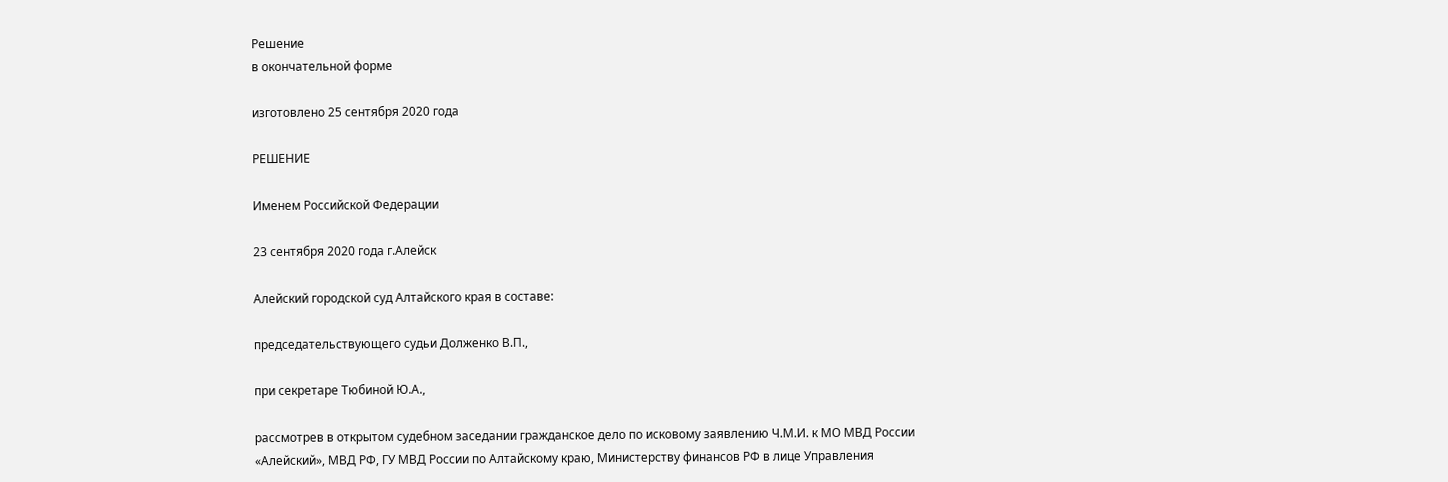Решение
в окончательной форме

изготовлено 25 сентября 2020 года

РЕШЕНИЕ

Именем Российской Федерации

23 сентября 2020 года г.Алейск

Алейский городской суд Алтайского края в составе:

председательствующего судьи Долженко В.П.,

при секретаре Тюбиной Ю.А.,

рассмотрев в открытом судебном заседании гражданское дело по исковому заявлению Ч.М.И. к МО МВД России «Алейский», МВД РФ, ГУ МВД России по Алтайскому краю, Министерству финансов РФ в лице Управления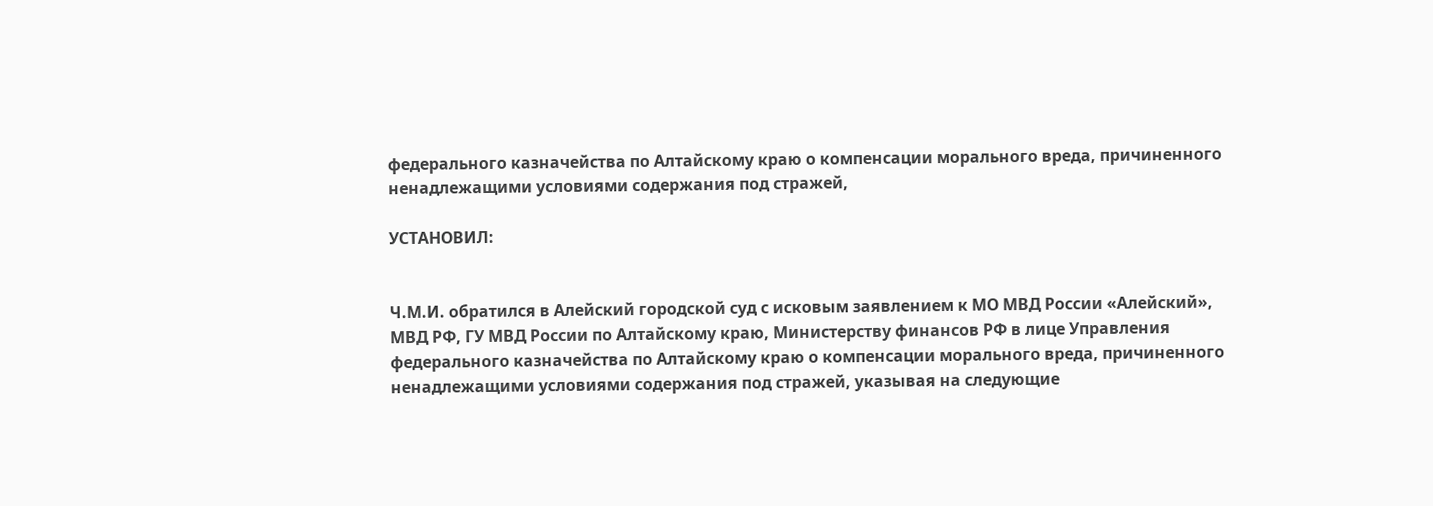федерального казначейства по Алтайскому краю о компенсации морального вреда, причиненного ненадлежащими условиями содержания под стражей,

УСТАНОВИЛ:


Ч.М.И. обратился в Алейский городской суд с исковым заявлением к МО МВД России «Алейский», МВД РФ, ГУ МВД России по Алтайскому краю, Министерству финансов РФ в лице Управления федерального казначейства по Алтайскому краю о компенсации морального вреда, причиненного ненадлежащими условиями содержания под стражей, указывая на следующие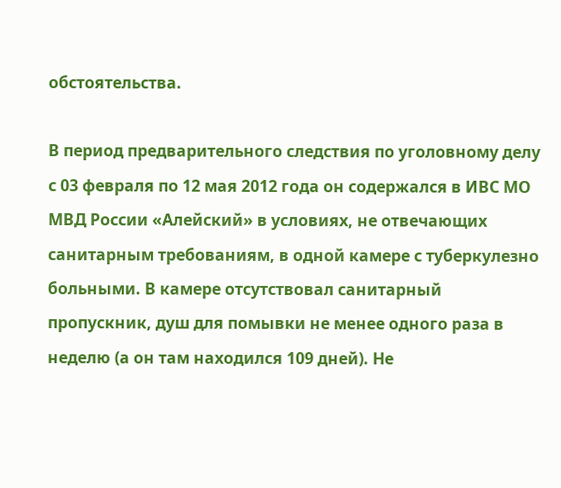обстоятельства.

В период предварительного следствия по уголовному делу с 03 февраля по 12 мая 2012 года он содержался в ИВС МО МВД России «Алейский» в условиях, не отвечающих санитарным требованиям, в одной камере с туберкулезно больными. В камере отсутствовал санитарный пропускник, душ для помывки не менее одного раза в неделю (а он там находился 109 дней). Не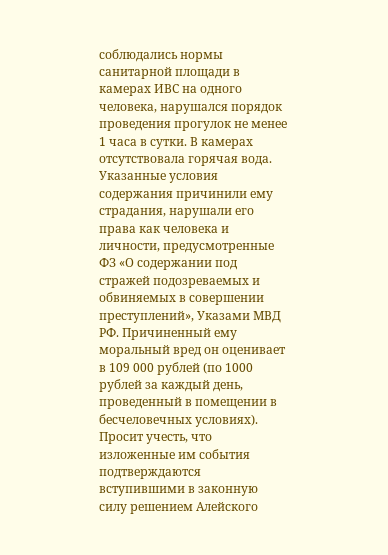соблюдались нормы санитарной площади в камерах ИВС на одного человека, нарушался порядок проведения прогулок не менее 1 часа в сутки. В камерах отсутствовала горячая вода. Указанные условия содержания причинили ему страдания, нарушали его права как человека и личности, предусмотренные ФЗ «О содержании под стражей подозреваемых и обвиняемых в совершении преступлений», Указами МВД РФ. Причиненный ему моральный вред он оценивает в 109 000 рублей (по 1000 рублей за каждый день, проведенный в помещении в бесчеловечных условиях). Просит учесть, что изложенные им события подтверждаются вступившими в законную силу решением Алейского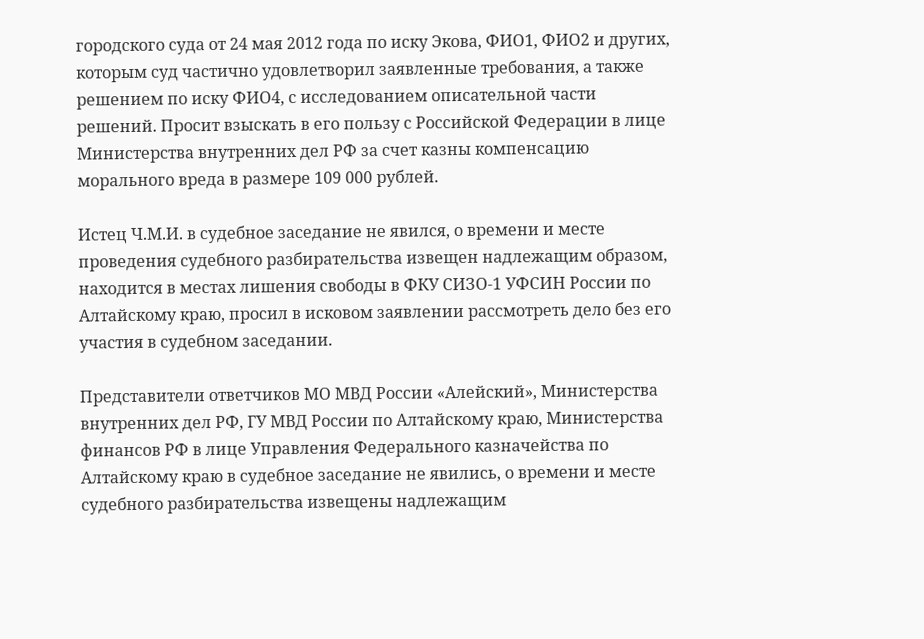городского суда от 24 мая 2012 года по иску Экова, ФИО1, ФИО2 и других, которым суд частично удовлетворил заявленные требования, а также решением по иску ФИО4, с исследованием описательной части решений. Просит взыскать в его пользу с Российской Федерации в лице Министерства внутренних дел РФ за счет казны компенсацию морального вреда в размере 109 000 рублей.

Истец Ч.М.И. в судебное заседание не явился, о времени и месте проведения судебного разбирательства извещен надлежащим образом, находится в местах лишения свободы в ФКУ СИЗО-1 УФСИН России по Алтайскому краю, просил в исковом заявлении рассмотреть дело без его участия в судебном заседании.

Представители ответчиков МО МВД России «Алейский», Министерства внутренних дел РФ, ГУ МВД России по Алтайскому краю, Министерства финансов РФ в лице Управления Федерального казначейства по Алтайскому краю в судебное заседание не явились, о времени и месте судебного разбирательства извещены надлежащим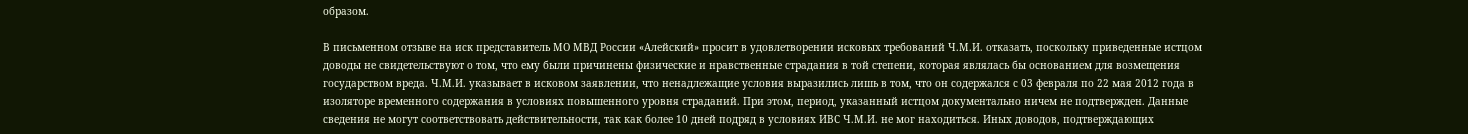образом.

В письменном отзыве на иск представитель МО МВД России «Алейский» просит в удовлетворении исковых требований Ч.М.И. отказать, поскольку приведенные истцом доводы не свидетельствуют о том, что ему были причинены физические и нравственные страдания в той степени, которая являлась бы основанием для возмещения государством вреда. Ч.М.И. указывает в исковом заявлении, что ненадлежащие условия выразились лишь в том, что он содержался с 03 февраля по 22 мая 2012 года в изоляторе временного содержания в условиях повышенного уровня страданий. При этом, период, указанный истцом документально ничем не подтвержден. Данные сведения не могут соответствовать действительности, так как более 10 дней подряд в условиях ИВС Ч.М.И. не мог находиться. Иных доводов, подтверждающих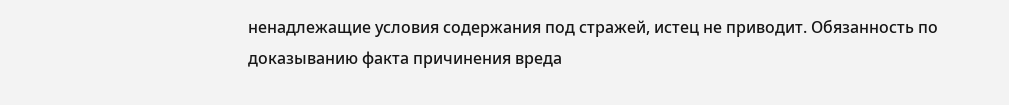ненадлежащие условия содержания под стражей, истец не приводит. Обязанность по доказыванию факта причинения вреда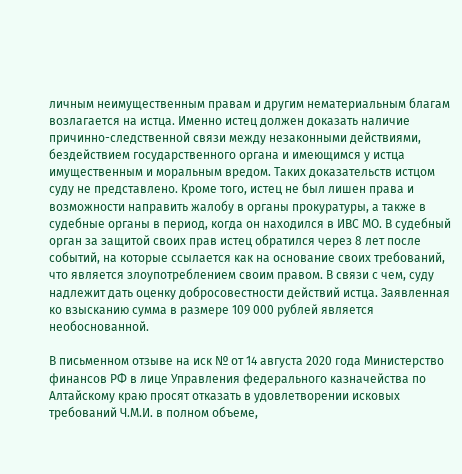личным неимущественным правам и другим нематериальным благам возлагается на истца. Именно истец должен доказать наличие причинно-следственной связи между незаконными действиями, бездействием государственного органа и имеющимся у истца имущественным и моральным вредом. Таких доказательств истцом суду не представлено. Кроме того, истец не был лишен права и возможности направить жалобу в органы прокуратуры, а также в судебные органы в период, когда он находился в ИВС МО. В судебный орган за защитой своих прав истец обратился через 8 лет после событий, на которые ссылается как на основание своих требований, что является злоупотреблением своим правом. В связи с чем, суду надлежит дать оценку добросовестности действий истца. Заявленная ко взысканию сумма в размере 109 000 рублей является необоснованной.

В письменном отзыве на иск № от 14 августа 2020 года Министерство финансов РФ в лице Управления федерального казначейства по Алтайскому краю просят отказать в удовлетворении исковых требований Ч.М.И. в полном объеме,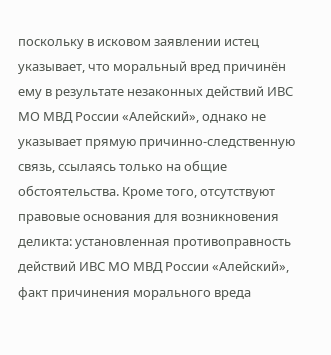поскольку в исковом заявлении истец указывает, что моральный вред причинён ему в результате незаконных действий ИВС МО МВД России «Алейский», однако не указывает прямую причинно-следственную связь, ссылаясь только на общие обстоятельства. Кроме того, отсутствуют правовые основания для возникновения деликта: установленная противоправность действий ИВС МО МВД России «Алейский», факт причинения морального вреда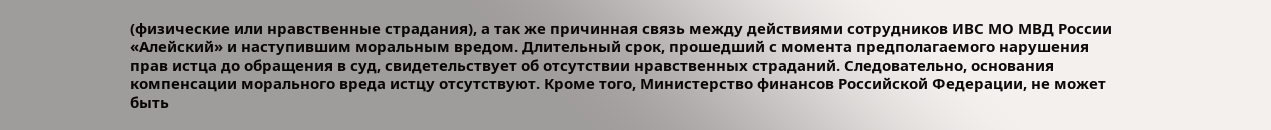(физические или нравственные страдания), а так же причинная связь между действиями сотрудников ИВС МО МВД России «Алейский» и наступившим моральным вредом. Длительный срок, прошедший с момента предполагаемого нарушения прав истца до обращения в суд, свидетельствует об отсутствии нравственных страданий. Следовательно, основания компенсации морального вреда истцу отсутствуют. Кроме того, Министерство финансов Российской Федерации, не может быть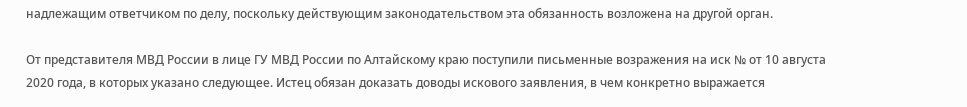надлежащим ответчиком по делу, поскольку действующим законодательством эта обязанность возложена на другой орган.

От представителя МВД России в лице ГУ МВД России по Алтайскому краю поступили письменные возражения на иск № от 10 августа 2020 года, в которых указано следующее. Истец обязан доказать доводы искового заявления, в чем конкретно выражается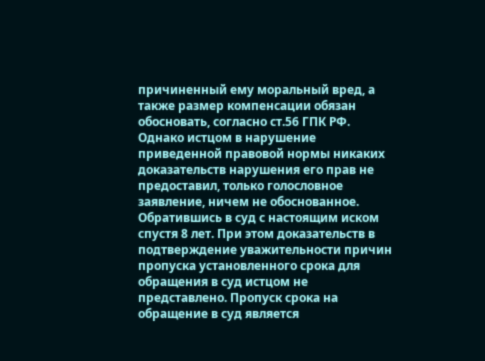причиненный ему моральный вред, а также размер компенсации обязан обосновать, согласно ст.56 ГПК РФ. Однако истцом в нарушение приведенной правовой нормы никаких доказательств нарушения его прав не предоставил, только голословное заявление, ничем не обоснованное. Обратившись в суд с настоящим иском спустя 8 лет. При этом доказательств в подтверждение уважительности причин пропуска установленного срока для обращения в суд истцом не представлено. Пропуск срока на обращение в суд является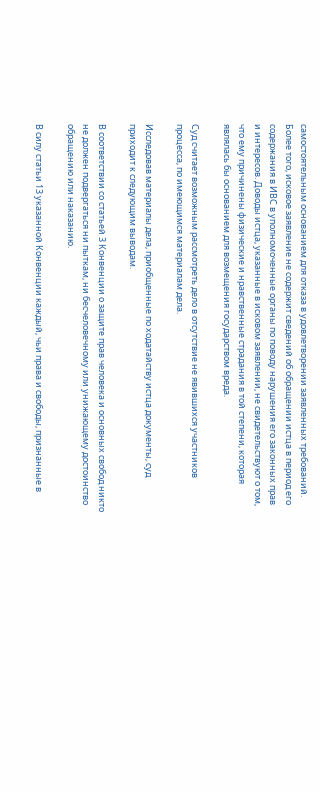самостоятельным основанием для отказа в удовлетворении заявленных требований. Более того, исковое заявление не содержит сведений об обращении истца в период его содержания в ИВС в уполномоченные органы по поводу нарушения его законных прав и интересов. Доводы истца, указанные в исковом заявлении, не свидетельствуют о том, что ему причинены физические и нравственные страдания в той степени, которая являлась бы основанием для возмещения государством вреда.

Суд считает возможным рассмотреть дело в отсутствие не явившихся участников процесса, по имеющимся материалам дела.

Исследовав материалы дела, приобщенные по ходатайству истца документы, суд приходит к следующим выводам.

В соответствии со статьей 3 Конвенции о защите прав человека и основных свобод никто не должен подвергаться ни пыткам, ни бесчеловечному или унижающему достоинство обращению или наказанию.

В силу статьи 13 указанной Конвенции каждый, чьи права и свободы, признанные в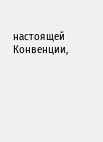настоящей Конвенции,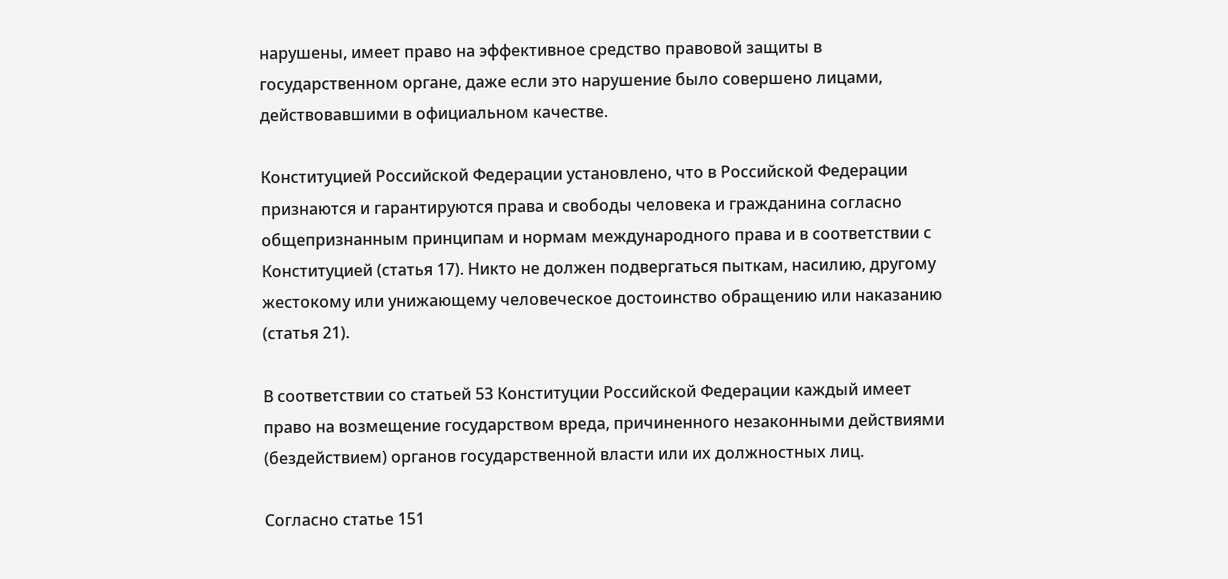нарушены, имеет право на эффективное средство правовой защиты в государственном органе, даже если это нарушение было совершено лицами, действовавшими в официальном качестве.

Конституцией Российской Федерации установлено, что в Российской Федерации признаются и гарантируются права и свободы человека и гражданина согласно общепризнанным принципам и нормам международного права и в соответствии с Конституцией (статья 17). Никто не должен подвергаться пыткам, насилию, другому жестокому или унижающему человеческое достоинство обращению или наказанию (статья 21).

В соответствии со статьей 53 Конституции Российской Федерации каждый имеет право на возмещение государством вреда, причиненного незаконными действиями (бездействием) органов государственной власти или их должностных лиц.

Согласно статье 151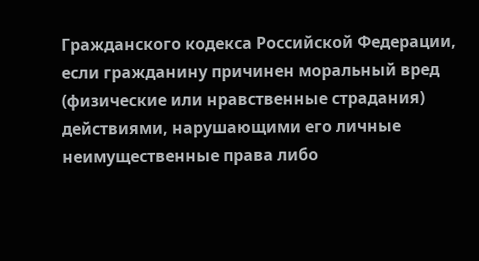Гражданского кодекса Российской Федерации, если гражданину причинен моральный вред (физические или нравственные страдания) действиями, нарушающими его личные неимущественные права либо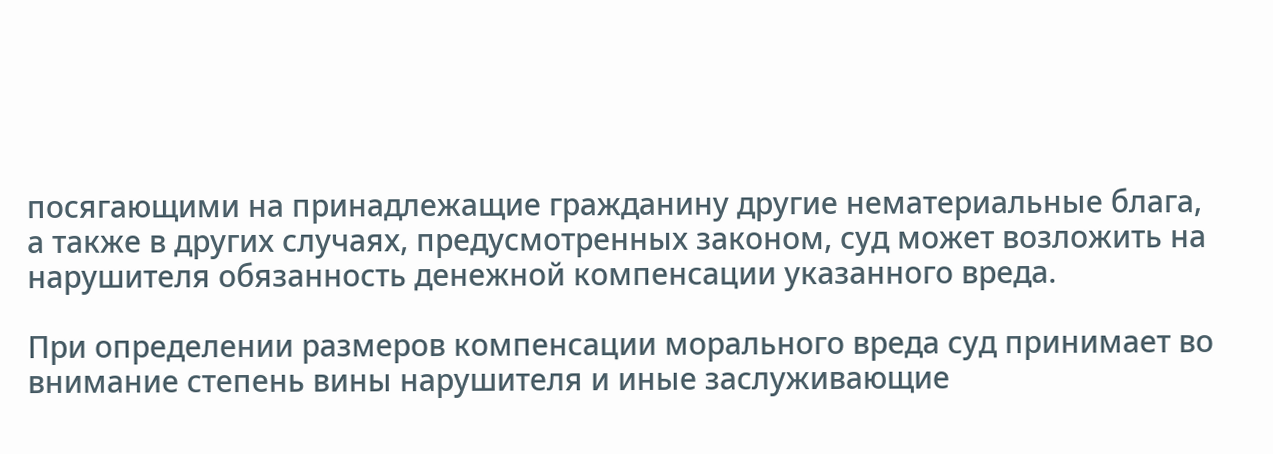посягающими на принадлежащие гражданину другие нематериальные блага, а также в других случаях, предусмотренных законом, суд может возложить на нарушителя обязанность денежной компенсации указанного вреда.

При определении размеров компенсации морального вреда суд принимает во внимание степень вины нарушителя и иные заслуживающие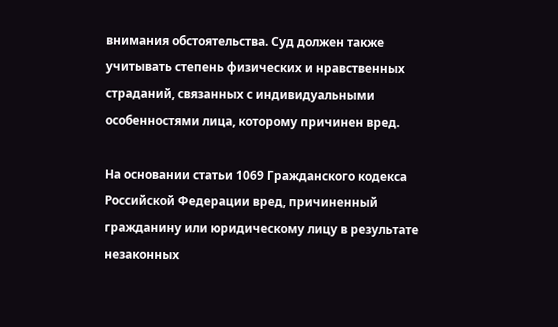внимания обстоятельства. Суд должен также учитывать степень физических и нравственных страданий, связанных с индивидуальными особенностями лица, которому причинен вред.

На основании статьи 1069 Гражданского кодекса Российской Федерации вред, причиненный гражданину или юридическому лицу в результате незаконных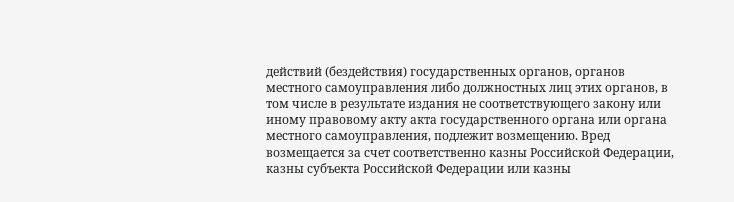действий (бездействия) государственных органов, органов местного самоуправления либо должностных лиц этих органов, в том числе в результате издания не соответствующего закону или иному правовому акту акта государственного органа или органа местного самоуправления, подлежит возмещению. Вред возмещается за счет соответственно казны Российской Федерации, казны субъекта Российской Федерации или казны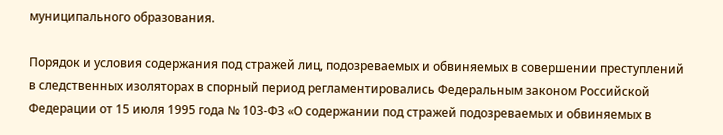муниципального образования.

Порядок и условия содержания под стражей лиц, подозреваемых и обвиняемых в совершении преступлений в следственных изоляторах в спорный период регламентировались Федеральным законом Российской Федерации от 15 июля 1995 года № 103-ФЗ «О содержании под стражей подозреваемых и обвиняемых в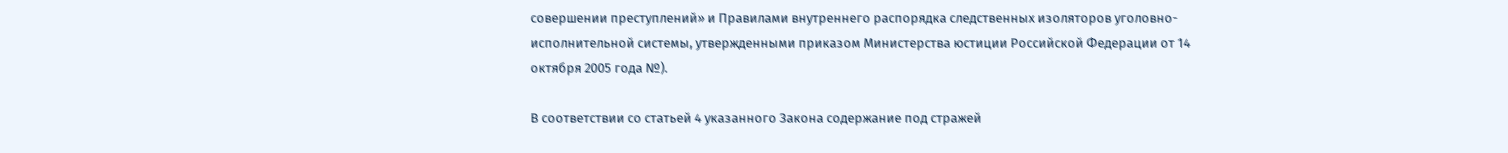совершении преступлений» и Правилами внутреннего распорядка следственных изоляторов уголовно-исполнительной системы, утвержденными приказом Министерства юстиции Российской Федерации от 14 октября 2005 года №).

В соответствии со статьей 4 указанного Закона содержание под стражей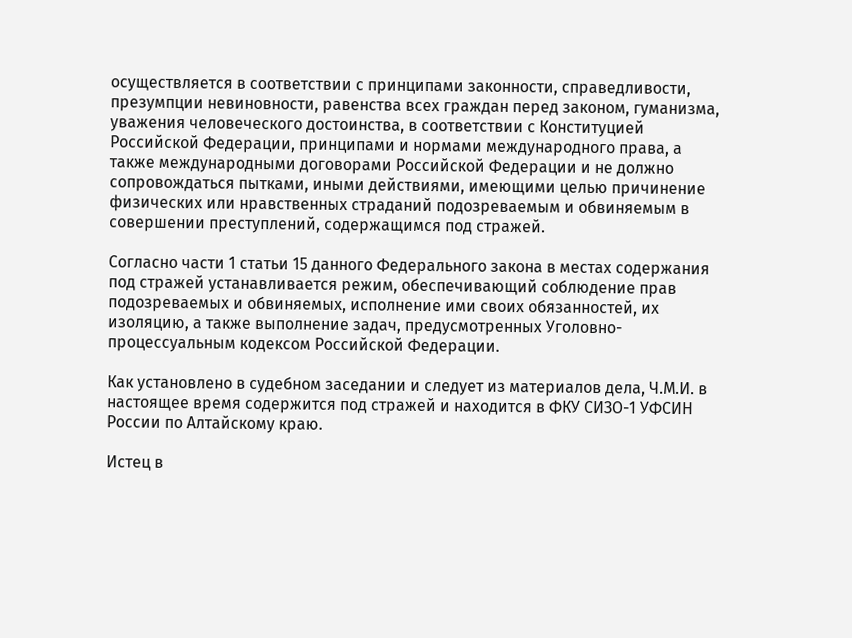осуществляется в соответствии с принципами законности, справедливости, презумпции невиновности, равенства всех граждан перед законом, гуманизма, уважения человеческого достоинства, в соответствии с Конституцией Российской Федерации, принципами и нормами международного права, а также международными договорами Российской Федерации и не должно сопровождаться пытками, иными действиями, имеющими целью причинение физических или нравственных страданий подозреваемым и обвиняемым в совершении преступлений, содержащимся под стражей.

Согласно части 1 статьи 15 данного Федерального закона в местах содержания под стражей устанавливается режим, обеспечивающий соблюдение прав подозреваемых и обвиняемых, исполнение ими своих обязанностей, их изоляцию, а также выполнение задач, предусмотренных Уголовно-процессуальным кодексом Российской Федерации.

Как установлено в судебном заседании и следует из материалов дела, Ч.М.И. в настоящее время содержится под стражей и находится в ФКУ СИЗО-1 УФСИН России по Алтайскому краю.

Истец в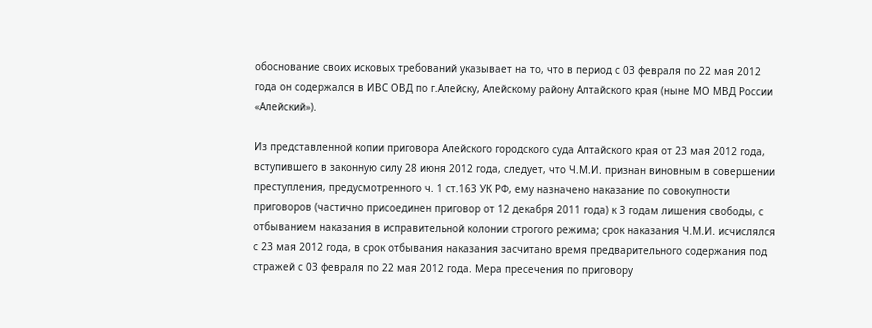обоснование своих исковых требований указывает на то, что в период с 03 февраля по 22 мая 2012 года он содержался в ИВС ОВД по г.Алейску, Алейскому району Алтайского края (ныне МО МВД России «Алейский»).

Из представленной копии приговора Алейского городского суда Алтайского края от 23 мая 2012 года, вступившего в законную силу 28 июня 2012 года, следует, что Ч.М.И. признан виновным в совершении преступления, предусмотренного ч. 1 ст.163 УК РФ, ему назначено наказание по совокупности приговоров (частично присоединен приговор от 12 декабря 2011 года) к 3 годам лишения свободы, с отбыванием наказания в исправительной колонии строгого режима; срок наказания Ч.М.И. исчислялся с 23 мая 2012 года, в срок отбывания наказания засчитано время предварительного содержания под стражей с 03 февраля по 22 мая 2012 года. Мера пресечения по приговору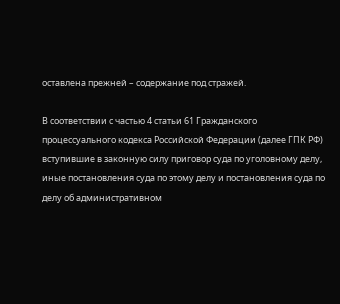оставлена прежней – содержание под стражей.

В соответствии с частью 4 статьи 61 Гражданского процессуального кодекса Российской Федерации (далее ГПК РФ) вступившие в законную силу приговор суда по уголовному делу, иные постановления суда по этому делу и постановления суда по делу об административном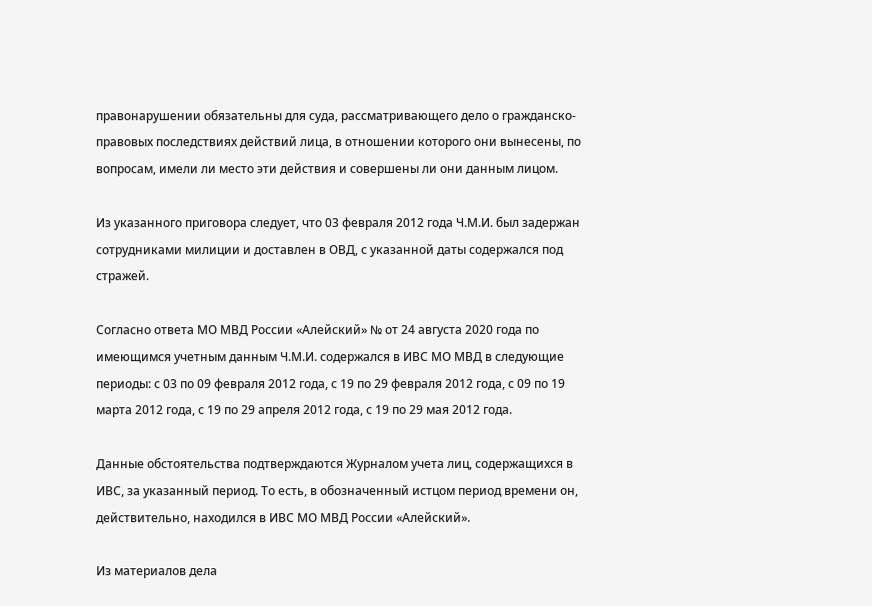правонарушении обязательны для суда, рассматривающего дело о гражданско-правовых последствиях действий лица, в отношении которого они вынесены, по вопросам, имели ли место эти действия и совершены ли они данным лицом.

Из указанного приговора следует, что 03 февраля 2012 года Ч.М.И. был задержан сотрудниками милиции и доставлен в ОВД, с указанной даты содержался под стражей.

Согласно ответа МО МВД России «Алейский» № от 24 августа 2020 года по имеющимся учетным данным Ч.М.И. содержался в ИВС МО МВД в следующие периоды: с 03 по 09 февраля 2012 года, с 19 по 29 февраля 2012 года, с 09 по 19 марта 2012 года, с 19 по 29 апреля 2012 года, с 19 по 29 мая 2012 года.

Данные обстоятельства подтверждаются Журналом учета лиц, содержащихся в ИВС, за указанный период. То есть, в обозначенный истцом период времени он, действительно, находился в ИВС МО МВД России «Алейский».

Из материалов дела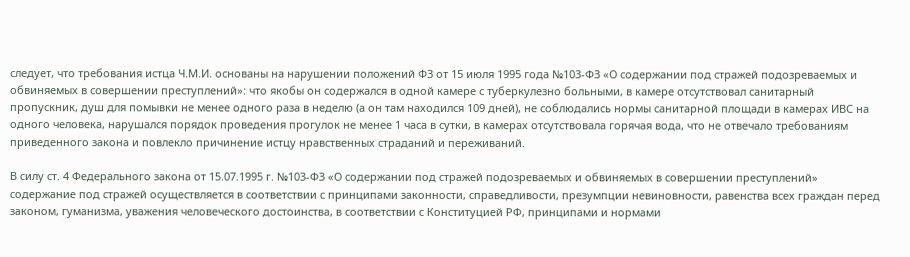следует, что требования истца Ч.М.И. основаны на нарушении положений ФЗ от 15 июля 1995 года №103-ФЗ «О содержании под стражей подозреваемых и обвиняемых в совершении преступлений»: что якобы он содержался в одной камере с туберкулезно больными, в камере отсутствовал санитарный пропускник, душ для помывки не менее одного раза в неделю (а он там находился 109 дней), не соблюдались нормы санитарной площади в камерах ИВС на одного человека, нарушался порядок проведения прогулок не менее 1 часа в сутки, в камерах отсутствовала горячая вода, что не отвечало требованиям приведенного закона и повлекло причинение истцу нравственных страданий и переживаний.

В силу ст. 4 Федерального закона от 15.07.1995 г. №103-ФЗ «О содержании под стражей подозреваемых и обвиняемых в совершении преступлений» содержание под стражей осуществляется в соответствии с принципами законности, справедливости, презумпции невиновности, равенства всех граждан перед законом, гуманизма, уважения человеческого достоинства, в соответствии с Конституцией РФ, принципами и нормами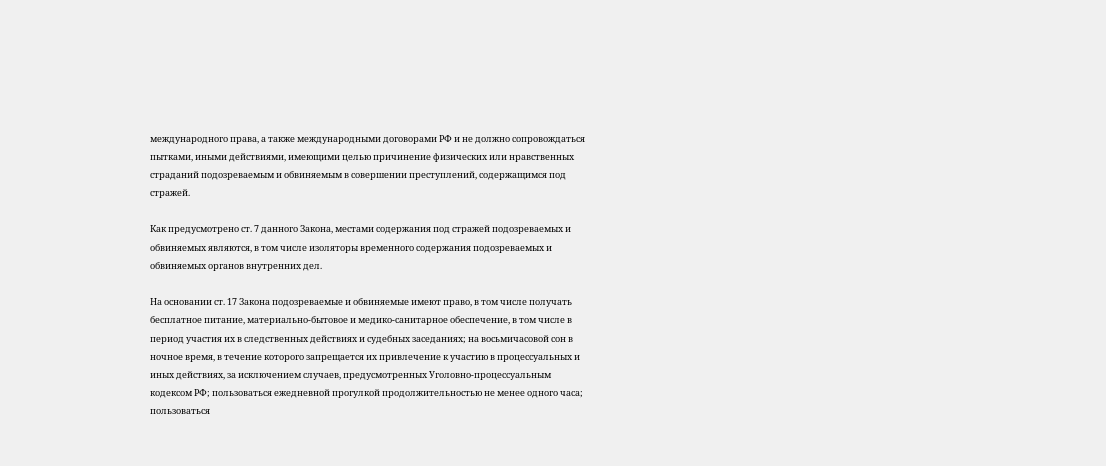международного права, а также международными договорами РФ и не должно сопровождаться пытками, иными действиями, имеющими целью причинение физических или нравственных страданий подозреваемым и обвиняемым в совершении преступлений, содержащимся под стражей.

Как предусмотрено ст. 7 данного Закона, местами содержания под стражей подозреваемых и обвиняемых являются, в том числе изоляторы временного содержания подозреваемых и обвиняемых органов внутренних дел.

На основании ст. 17 Закона подозреваемые и обвиняемые имеют право, в том числе получать бесплатное питание, материально-бытовое и медико-санитарное обеспечение, в том числе в период участия их в следственных действиях и судебных заседаниях; на восьмичасовой сон в ночное время, в течение которого запрещается их привлечение к участию в процессуальных и иных действиях, за исключением случаев, предусмотренных Уголовно-процессуальным кодексом РФ; пользоваться ежедневной прогулкой продолжительностью не менее одного часа; пользоваться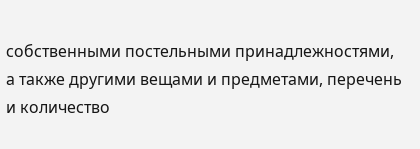собственными постельными принадлежностями, а также другими вещами и предметами, перечень и количество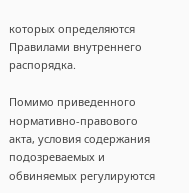которых определяются Правилами внутреннего распорядка.

Помимо приведенного нормативно-правового акта, условия содержания подозреваемых и обвиняемых регулируются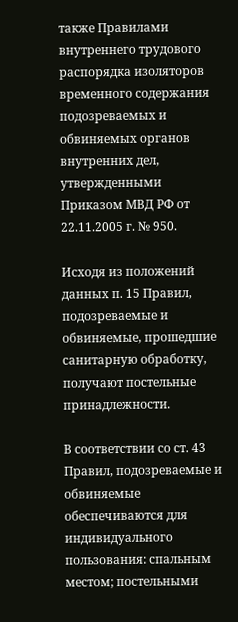также Правилами внутреннего трудового распорядка изоляторов временного содержания подозреваемых и обвиняемых органов внутренних дел, утвержденными Приказом МВД РФ от 22.11.2005 г. № 950.

Исходя из положений данных п. 15 Правил, подозреваемые и обвиняемые, прошедшие санитарную обработку, получают постельные принадлежности.

В соответствии со ст. 43 Правил, подозреваемые и обвиняемые обеспечиваются для индивидуального пользования: спальным местом; постельными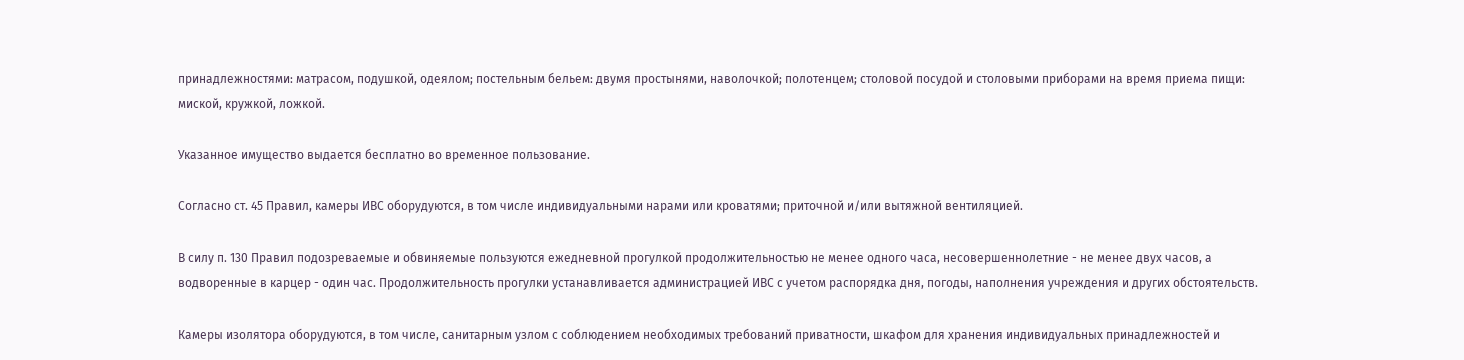принадлежностями: матрасом, подушкой, одеялом; постельным бельем: двумя простынями, наволочкой; полотенцем; столовой посудой и столовыми приборами на время приема пищи: миской, кружкой, ложкой.

Указанное имущество выдается бесплатно во временное пользование.

Согласно ст. 45 Правил, камеры ИВС оборудуются, в том числе индивидуальными нарами или кроватями; приточной и/или вытяжной вентиляцией.

В силу п. 130 Правил подозреваемые и обвиняемые пользуются ежедневной прогулкой продолжительностью не менее одного часа, несовершеннолетние - не менее двух часов, а водворенные в карцер - один час. Продолжительность прогулки устанавливается администрацией ИВС с учетом распорядка дня, погоды, наполнения учреждения и других обстоятельств.

Камеры изолятора оборудуются, в том числе, санитарным узлом с соблюдением необходимых требований приватности, шкафом для хранения индивидуальных принадлежностей и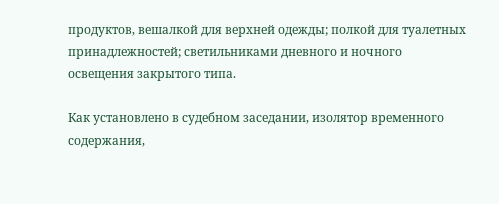продуктов, вешалкой для верхней одежды; полкой для туалетных принадлежностей; светильниками дневного и ночного освещения закрытого типа.

Как установлено в судебном заседании, изолятор временного содержания,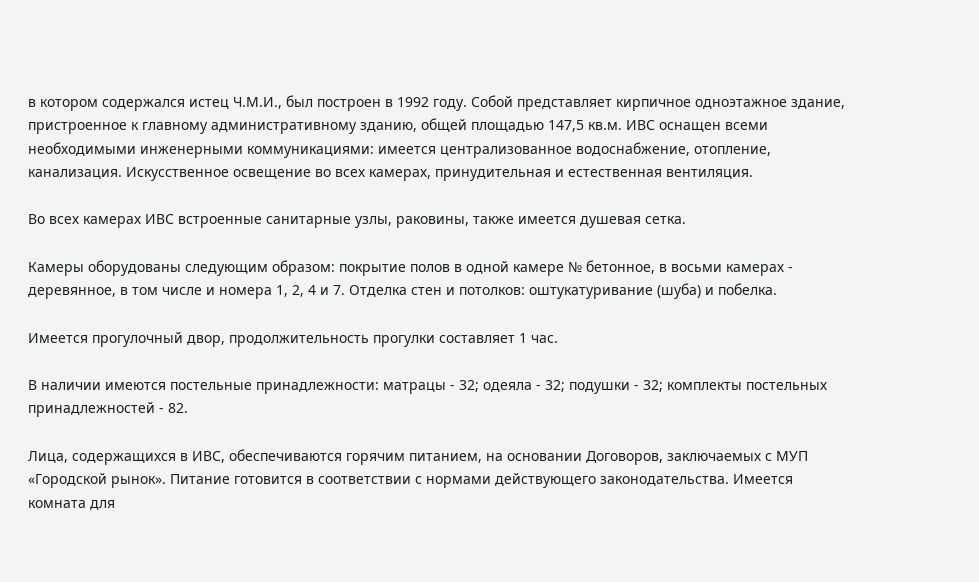в котором содержался истец Ч.М.И., был построен в 1992 году. Собой представляет кирпичное одноэтажное здание, пристроенное к главному административному зданию, общей площадью 147,5 кв.м. ИВС оснащен всеми необходимыми инженерными коммуникациями: имеется централизованное водоснабжение, отопление, канализация. Искусственное освещение во всех камерах, принудительная и естественная вентиляция.

Во всех камерах ИВС встроенные санитарные узлы, раковины, также имеется душевая сетка.

Камеры оборудованы следующим образом: покрытие полов в одной камере № бетонное, в восьми камерах - деревянное, в том числе и номера 1, 2, 4 и 7. Отделка стен и потолков: оштукатуривание (шуба) и побелка.

Имеется прогулочный двор, продолжительность прогулки составляет 1 час.

В наличии имеются постельные принадлежности: матрацы - 32; одеяла - 32; подушки - 32; комплекты постельных принадлежностей - 82.

Лица, содержащихся в ИВС, обеспечиваются горячим питанием, на основании Договоров, заключаемых с МУП «Городской рынок». Питание готовится в соответствии с нормами действующего законодательства. Имеется комната для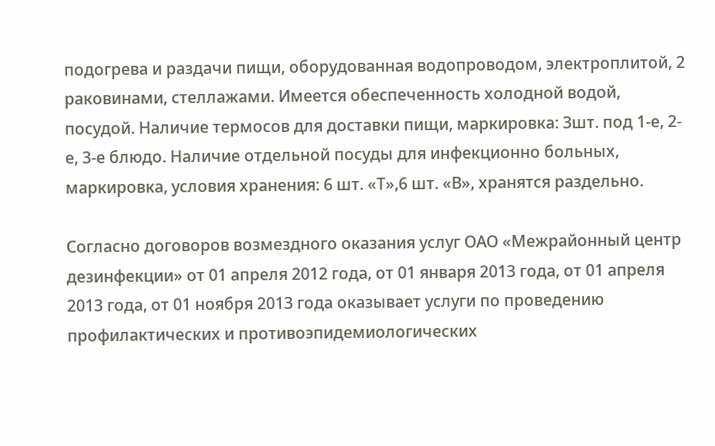подогрева и раздачи пищи, оборудованная водопроводом, электроплитой, 2 раковинами, стеллажами. Имеется обеспеченность холодной водой, посудой. Наличие термосов для доставки пищи, маркировка: 3шт. под 1-е, 2-е, 3-е блюдо. Наличие отдельной посуды для инфекционно больных, маркировка, условия хранения: 6 шт. «Т»,6 шт. «В», хранятся раздельно.

Согласно договоров возмездного оказания услуг ОАО «Межрайонный центр дезинфекции» от 01 апреля 2012 года, от 01 января 2013 года, от 01 апреля 2013 года, от 01 ноября 2013 года оказывает услуги по проведению профилактических и противоэпидемиологических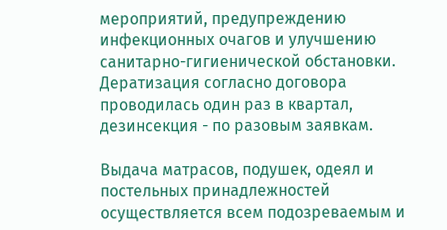мероприятий, предупреждению инфекционных очагов и улучшению санитарно-гигиенической обстановки. Дератизация согласно договора проводилась один раз в квартал, дезинсекция - по разовым заявкам.

Выдача матрасов, подушек, одеял и постельных принадлежностей осуществляется всем подозреваемым и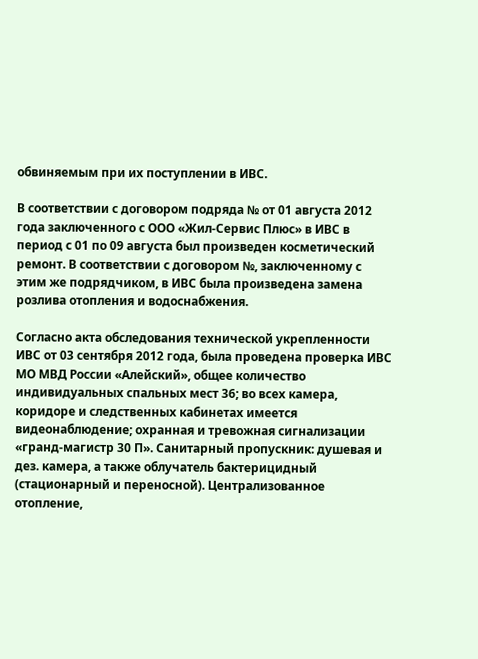обвиняемым при их поступлении в ИВС.

В соответствии с договором подряда № от 01 августа 2012 года заключенного с ООО «Жил-Сервис Плюс» в ИВС в период с 01 по 09 августа был произведен косметический ремонт. В соответствии с договором №, заключенному с этим же подрядчиком, в ИВС была произведена замена розлива отопления и водоснабжения.

Согласно акта обследования технической укрепленности ИВС от 03 сентября 2012 года, была проведена проверка ИВС МО МВД России «Алейский», общее количество индивидуальных спальных мест 36; во всех камера, коридоре и следственных кабинетах имеется видеонаблюдение; охранная и тревожная сигнализации «гранд-магистр 30 П». Санитарный пропускник: душевая и дез. камера, а также облучатель бактерицидный (стационарный и переносной). Централизованное отопление,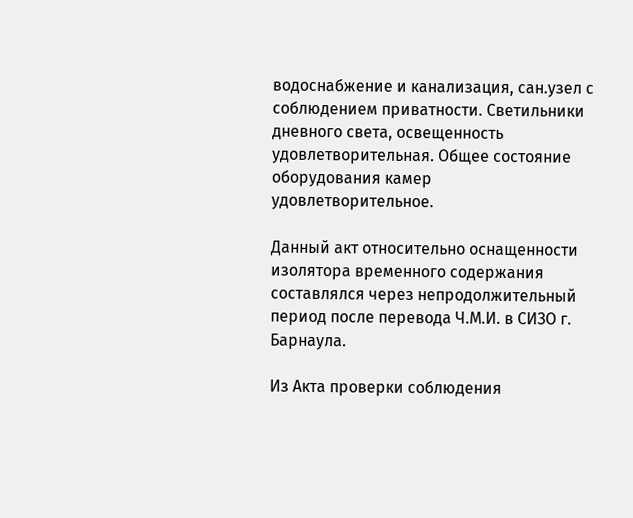водоснабжение и канализация, сан.узел с соблюдением приватности. Светильники дневного света, освещенность удовлетворительная. Общее состояние оборудования камер удовлетворительное.

Данный акт относительно оснащенности изолятора временного содержания составлялся через непродолжительный период после перевода Ч.М.И. в СИЗО г. Барнаула.

Из Акта проверки соблюдения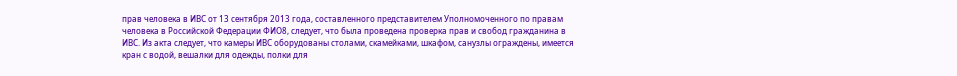прав человека в ИВС от 13 сентября 2013 года, составленного представителем Уполномоченного по правам человека в Российской Федерации ФИО8, следует, что была проведена проверка прав и свобод гражданина в ИВС. Из акта следует, что камеры ИВС оборудованы столами, скамейками, шкафом, санузлы ограждены, имеется кран с водой, вешалки для одежды, полки для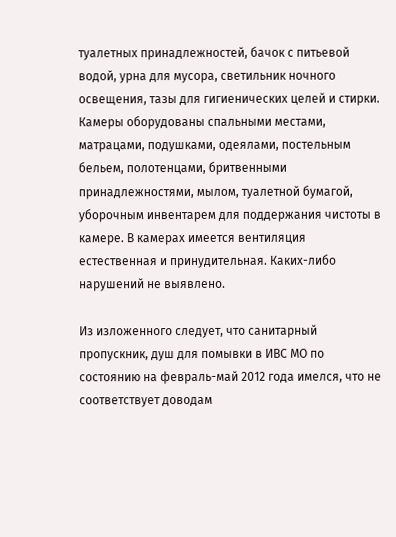туалетных принадлежностей, бачок с питьевой водой, урна для мусора, светильник ночного освещения, тазы для гигиенических целей и стирки. Камеры оборудованы спальными местами, матрацами, подушками, одеялами, постельным бельем, полотенцами, бритвенными принадлежностями, мылом, туалетной бумагой, уборочным инвентарем для поддержания чистоты в камере. В камерах имеется вентиляция естественная и принудительная. Каких-либо нарушений не выявлено.

Из изложенного следует, что санитарный пропускник, душ для помывки в ИВС МО по состоянию на февраль-май 2012 года имелся, что не соответствует доводам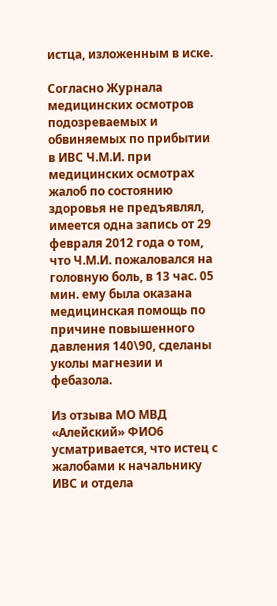истца, изложенным в иске.

Согласно Журнала медицинских осмотров подозреваемых и обвиняемых по прибытии в ИВС Ч.М.И. при медицинских осмотрах жалоб по состоянию здоровья не предъявлял, имеется одна запись от 29 февраля 2012 года о том, что Ч.М.И. пожаловался на головную боль, в 13 час. 05 мин. ему была оказана медицинская помощь по причине повышенного давления 140\90, сделаны уколы магнезии и фебазола.

Из отзыва МО МВД «Алейский» ФИО6 усматривается, что истец с жалобами к начальнику ИВС и отдела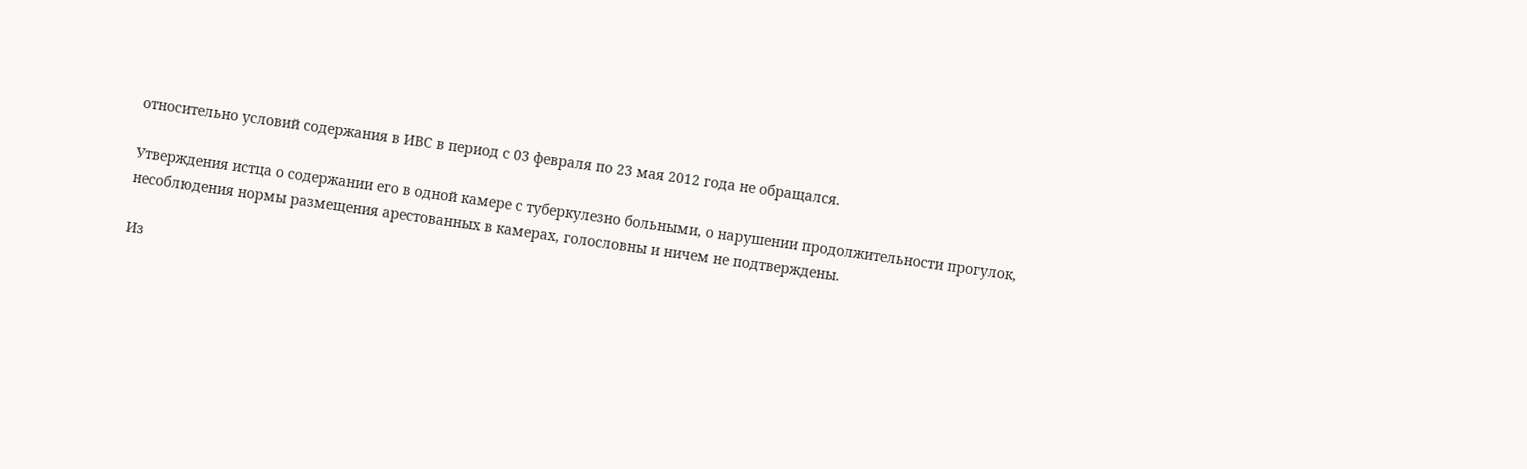относительно условий содержания в ИВС в период с 03 февраля по 23 мая 2012 года не обращался.

Утверждения истца о содержании его в одной камере с туберкулезно больными, о нарушении продолжительности прогулок, несоблюдения нормы размещения арестованных в камерах, голословны и ничем не подтверждены.

Из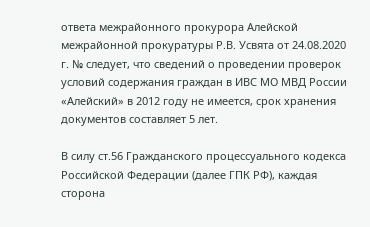ответа межрайонного прокурора Алейской межрайонной прокуратуры Р.В. Усвята от 24.08.2020 г. № следует, что сведений о проведении проверок условий содержания граждан в ИВС МО МВД России «Алейский» в 2012 году не имеется, срок хранения документов составляет 5 лет.

В силу ст.56 Гражданского процессуального кодекса Российской Федерации (далее ГПК РФ), каждая сторона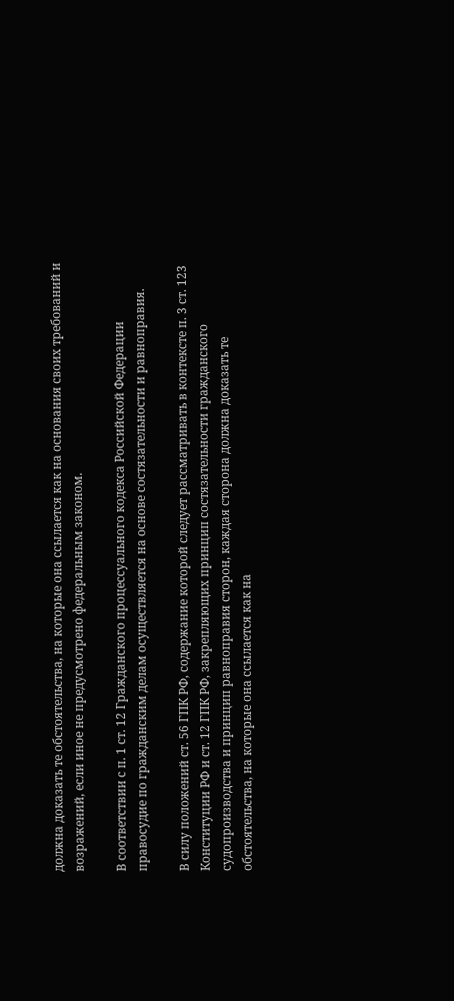должна доказать те обстоятельства, на которые она ссылается как на основания своих требований и возражений, если иное не предусмотрено федеральным законом.

В соответствии с п. 1 ст. 12 Гражданского процессуального кодекса Российской Федерации правосудие по гражданским делам осуществляется на основе состязательности и равноправия.

В силу положений ст. 56 ГПК РФ, содержание которой следует рассматривать в контексте п. 3 ст. 123 Конституции РФ и ст. 12 ГПК РФ, закрепляющих принцип состязательности гражданского судопроизводства и принцип равноправия сторон, каждая сторона должна доказать те обстоятельства, на которые она ссылается как на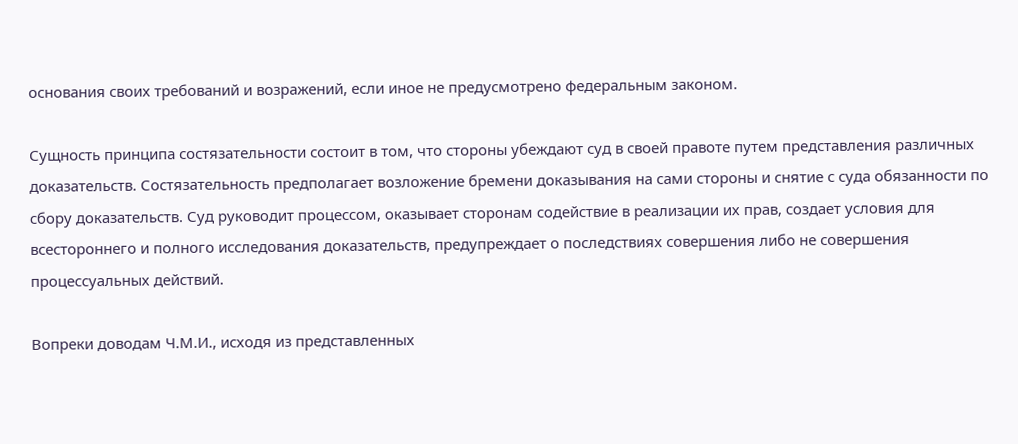основания своих требований и возражений, если иное не предусмотрено федеральным законом.

Сущность принципа состязательности состоит в том, что стороны убеждают суд в своей правоте путем представления различных доказательств. Состязательность предполагает возложение бремени доказывания на сами стороны и снятие с суда обязанности по сбору доказательств. Суд руководит процессом, оказывает сторонам содействие в реализации их прав, создает условия для всестороннего и полного исследования доказательств, предупреждает о последствиях совершения либо не совершения процессуальных действий.

Вопреки доводам Ч.М.И., исходя из представленных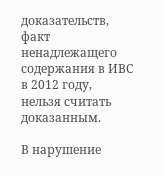доказательств, факт ненадлежащего содержания в ИВС в 2012 году, нельзя считать доказанным.

В нарушение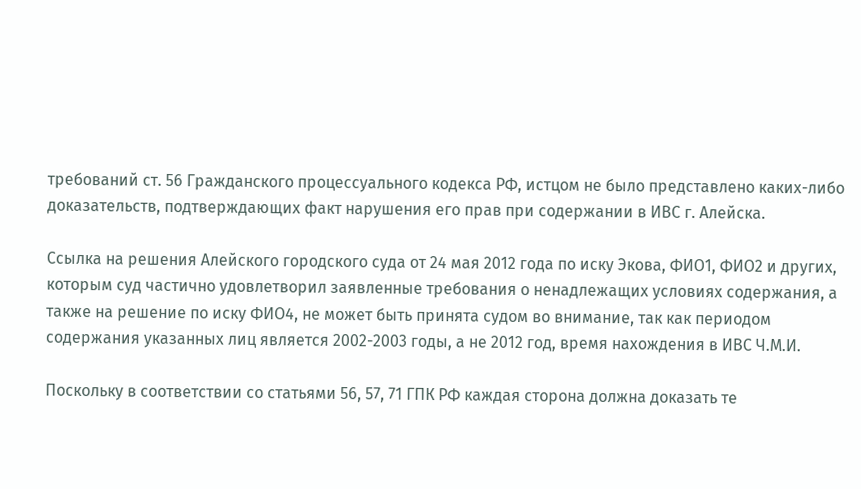требований ст. 56 Гражданского процессуального кодекса РФ, истцом не было представлено каких-либо доказательств, подтверждающих факт нарушения его прав при содержании в ИВС г. Алейска.

Ссылка на решения Алейского городского суда от 24 мая 2012 года по иску Экова, ФИО1, ФИО2 и других, которым суд частично удовлетворил заявленные требования о ненадлежащих условиях содержания, а также на решение по иску ФИО4, не может быть принята судом во внимание, так как периодом содержания указанных лиц является 2002-2003 годы, а не 2012 год, время нахождения в ИВС Ч.М.И.

Поскольку в соответствии со статьями 56, 57, 71 ГПК РФ каждая сторона должна доказать те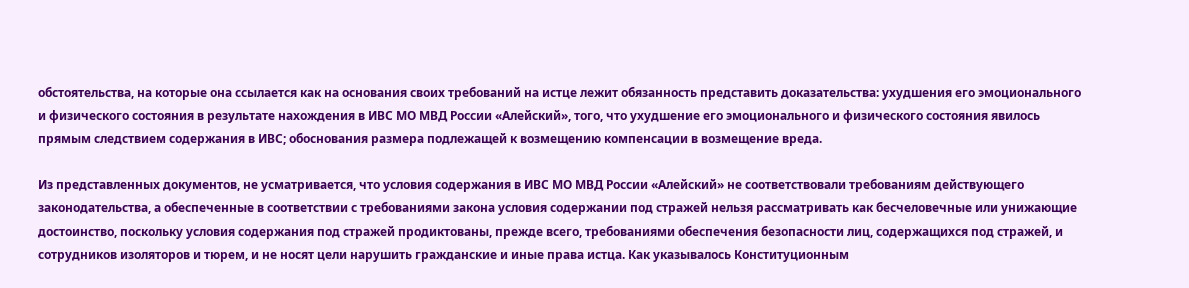обстоятельства, на которые она ссылается как на основания своих требований на истце лежит обязанность представить доказательства: ухудшения его эмоционального и физического состояния в результате нахождения в ИВС МО МВД России «Алейский», того, что ухудшение его эмоционального и физического состояния явилось прямым следствием содержания в ИВС; обоснования размера подлежащей к возмещению компенсации в возмещение вреда.

Из представленных документов, не усматривается, что условия содержания в ИВС МО МВД России «Алейский» не соответствовали требованиям действующего законодательства, а обеспеченные в соответствии с требованиями закона условия содержании под стражей нельзя рассматривать как бесчеловечные или унижающие достоинство, поскольку условия содержания под стражей продиктованы, прежде всего, требованиями обеспечения безопасности лиц, содержащихся под стражей, и сотрудников изоляторов и тюрем, и не носят цели нарушить гражданские и иные права истца. Как указывалось Конституционным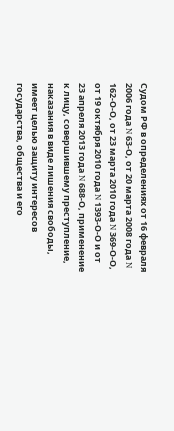Судом РФ в определениях от 16 февраля 2006 года N 63-О, от 20 марта 2008 года N 162-О-О, от 23 марта 2010 года N 369-О-О, от 19 октября 2010 года N 1393-О-О и от 23 апреля 2013 года N 688-О, применение к лицу, совершившему преступление, наказания в виде лишения свободы, имеет целью защиту интересов государства, общества и его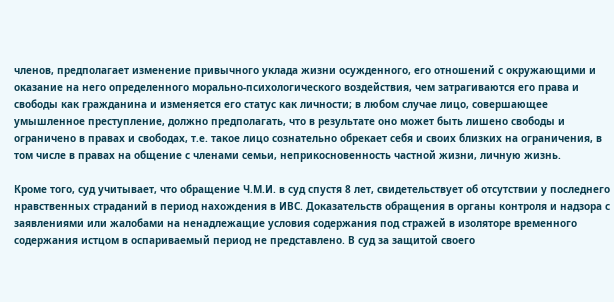членов, предполагает изменение привычного уклада жизни осужденного, его отношений с окружающими и оказание на него определенного морально-психологического воздействия, чем затрагиваются его права и свободы как гражданина и изменяется его статус как личности; в любом случае лицо, совершающее умышленное преступление, должно предполагать, что в результате оно может быть лишено свободы и ограничено в правах и свободах, т.е. такое лицо сознательно обрекает себя и своих близких на ограничения, в том числе в правах на общение с членами семьи, неприкосновенность частной жизни, личную жизнь.

Кроме того, суд учитывает, что обращение Ч.М.И. в суд спустя 8 лет, свидетельствует об отсутствии у последнего нравственных страданий в период нахождения в ИВС. Доказательств обращения в органы контроля и надзора с заявлениями или жалобами на ненадлежащие условия содержания под стражей в изоляторе временного содержания истцом в оспариваемый период не представлено. В суд за защитой своего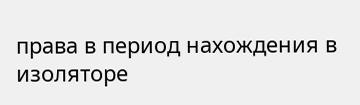права в период нахождения в изоляторе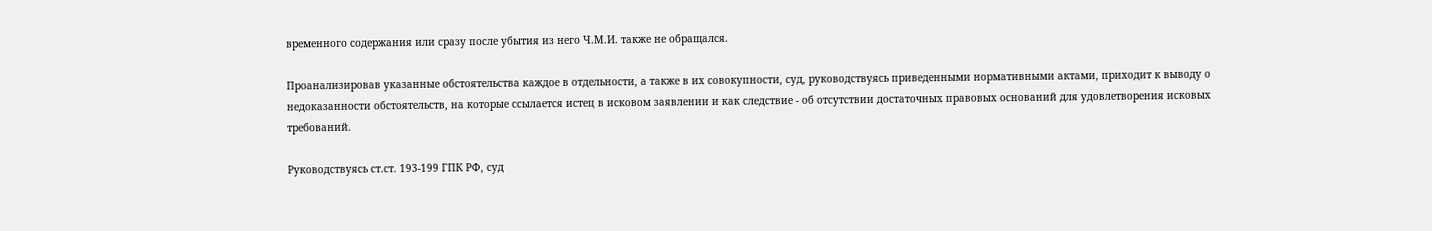временного содержания или сразу после убытия из него Ч.М.И. также не обращался.

Проанализировав указанные обстоятельства каждое в отдельности, а также в их совокупности, суд, руководствуясь приведенными нормативными актами, приходит к выводу о недоказанности обстоятельств, на которые ссылается истец в исковом заявлении и как следствие - об отсутствии достаточных правовых оснований для удовлетворения исковых требований.

Руководствуясь ст.ст. 193-199 ГПК РФ, суд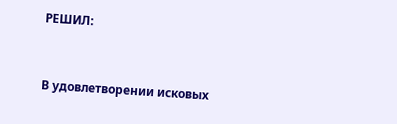РЕШИЛ:


В удовлетворении исковых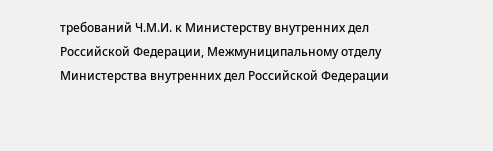требований Ч.М.И. к Министерству внутренних дел Российской Федерации, Межмуниципальному отделу Министерства внутренних дел Российской Федерации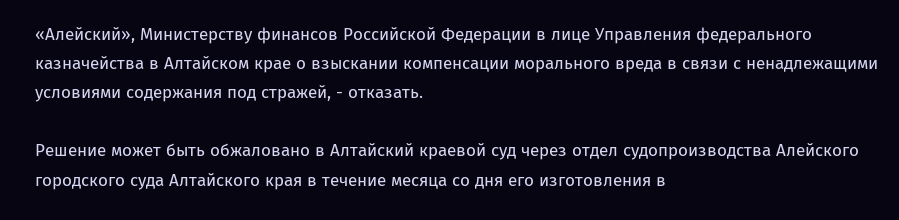«Алейский», Министерству финансов Российской Федерации в лице Управления федерального казначейства в Алтайском крае о взыскании компенсации морального вреда в связи с ненадлежащими условиями содержания под стражей, - отказать.

Решение может быть обжаловано в Алтайский краевой суд через отдел судопроизводства Алейского городского суда Алтайского края в течение месяца со дня его изготовления в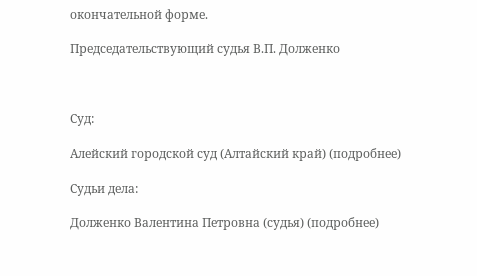окончательной форме.

Председательствующий судья В.П. Долженко



Суд:

Алейский городской суд (Алтайский край) (подробнее)

Судьи дела:

Долженко Валентина Петровна (судья) (подробнее)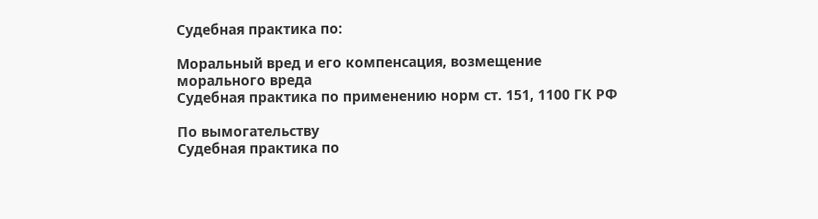Судебная практика по:

Моральный вред и его компенсация, возмещение морального вреда
Судебная практика по применению норм ст. 151, 1100 ГК РФ

По вымогательству
Судебная практика по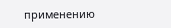применению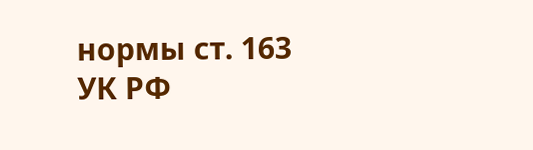нормы ст. 163 УК РФ